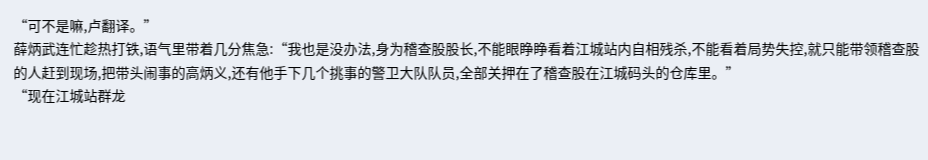“可不是嘛,卢翻译。”
薛炳武连忙趁热打铁,语气里带着几分焦急:“我也是没办法,身为稽查股股长,不能眼睁睁看着江城站内自相残杀,不能看着局势失控,就只能带领稽查股的人赶到现场,把带头闹事的高炳义,还有他手下几个挑事的警卫大队队员,全部关押在了稽查股在江城码头的仓库里。”
“现在江城站群龙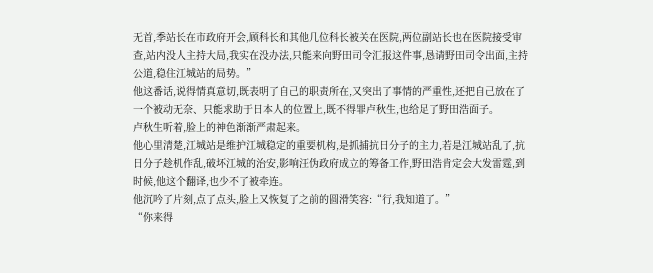无首,季站长在市政府开会,顾科长和其他几位科长被关在医院,两位副站长也在医院接受审查,站内没人主持大局,我实在没办法,只能来向野田司令汇报这件事,恳请野田司令出面,主持公道,稳住江城站的局势。”
他这番话,说得情真意切,既表明了自己的职责所在,又突出了事情的严重性,还把自己放在了一个被动无奈、只能求助于日本人的位置上,既不得罪卢秋生,也给足了野田浩面子。
卢秋生听着,脸上的神色渐渐严肃起来。
他心里清楚,江城站是维护江城稳定的重要机构,是抓捕抗日分子的主力,若是江城站乱了,抗日分子趁机作乱,破坏江城的治安,影响汪伪政府成立的筹备工作,野田浩肯定会大发雷霆,到时候,他这个翻译,也少不了被牵连。
他沉吟了片刻,点了点头,脸上又恢复了之前的圆滑笑容:“行,我知道了。”
“你来得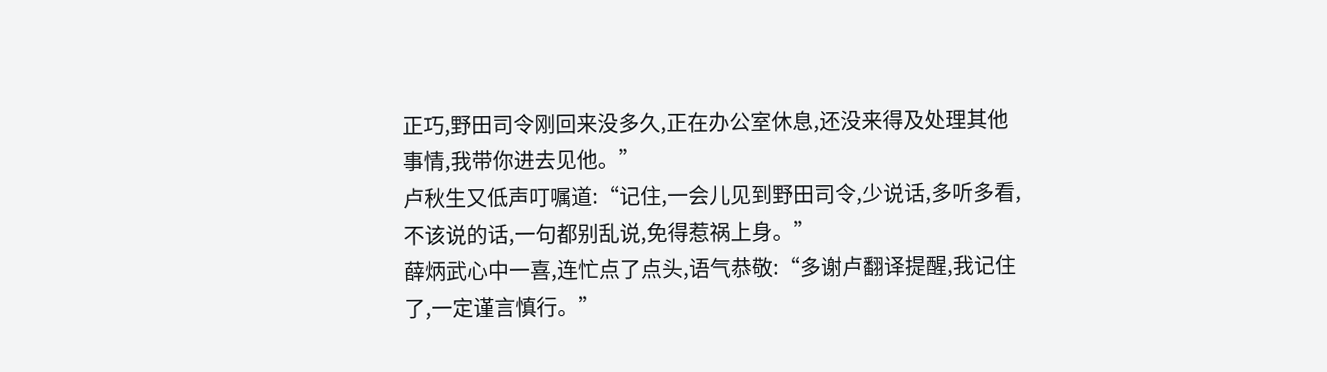正巧,野田司令刚回来没多久,正在办公室休息,还没来得及处理其他事情,我带你进去见他。”
卢秋生又低声叮嘱道:“记住,一会儿见到野田司令,少说话,多听多看,不该说的话,一句都别乱说,免得惹祸上身。”
薛炳武心中一喜,连忙点了点头,语气恭敬:“多谢卢翻译提醒,我记住了,一定谨言慎行。”